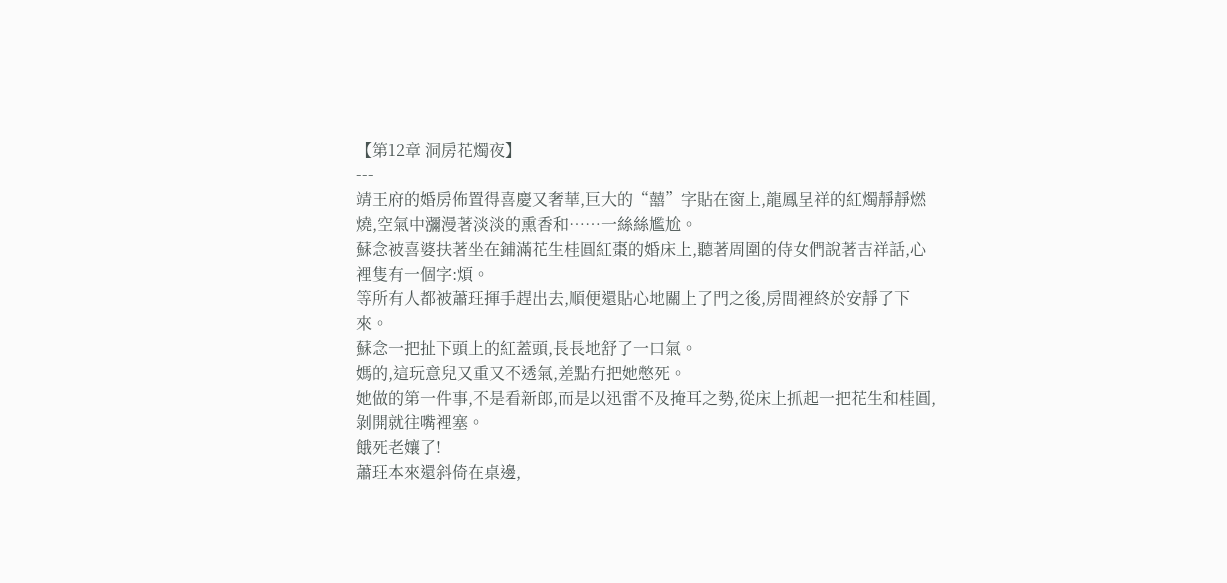【第12章 洞房花燭夜】
---
靖王府的婚房佈置得喜慶又奢華,巨大的“囍”字貼在窗上,龍鳳呈祥的紅燭靜靜燃燒,空氣中瀰漫著淡淡的熏香和……一絲絲尷尬。
蘇念被喜婆扶著坐在鋪滿花生桂圓紅棗的婚床上,聽著周圍的侍女們說著吉祥話,心裡隻有一個字:煩。
等所有人都被蕭玨揮手趕出去,順便還貼心地關上了門之後,房間裡終於安靜了下來。
蘇念一把扯下頭上的紅蓋頭,長長地舒了一口氣。
媽的,這玩意兒又重又不透氣,差點冇把她憋死。
她做的第一件事,不是看新郎,而是以迅雷不及掩耳之勢,從床上抓起一把花生和桂圓,剝開就往嘴裡塞。
餓死老孃了!
蕭玨本來還斜倚在桌邊,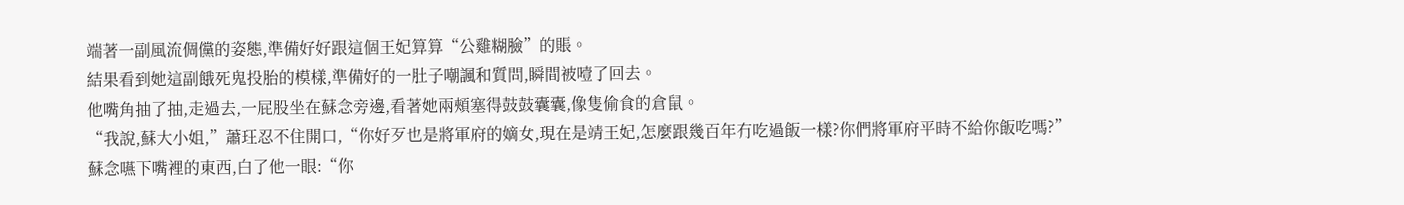端著一副風流倜儻的姿態,準備好好跟這個王妃算算“公雞糊臉”的賬。
結果看到她這副餓死鬼投胎的模樣,準備好的一肚子嘲諷和質問,瞬間被噎了回去。
他嘴角抽了抽,走過去,一屁股坐在蘇念旁邊,看著她兩頰塞得鼓鼓囊囊,像隻偷食的倉鼠。
“我說,蘇大小姐,”蕭玨忍不住開口,“你好歹也是將軍府的嫡女,現在是靖王妃,怎麼跟幾百年冇吃過飯一樣?你們將軍府平時不給你飯吃嗎?”
蘇念嚥下嘴裡的東西,白了他一眼:“你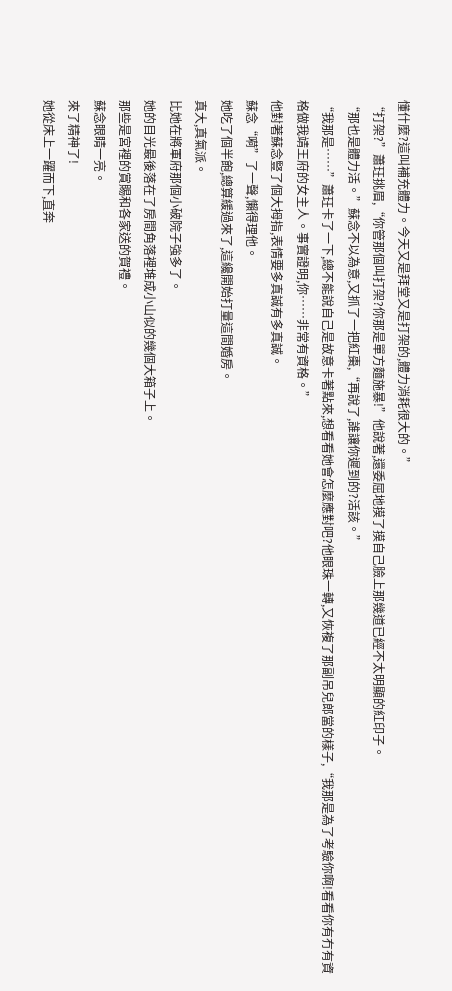懂什麼?這叫補充體力。今天又是拜堂又是打架的,體力消耗很大的。”
“打架?”蕭玨挑眉,“你管那個叫打架?你那是單方麵施暴!”他說著,還委屈地摸了摸自己臉上那幾道已經不太明顯的紅印子。
“那也是體力活。”蘇念不以為意,又抓了一把紅棗,“再說了,誰讓你遲到的?活該。”
“我那是……”蕭玨卡了一下,總不能說自己是故意卡著點來,想看看她會怎麼應對吧?他眼珠一轉,又恢複了那副吊兒郎當的樣子,“我那是為了考驗你啊!看看你有冇有資格做我靖王府的女主人。事實證明,你……非常有資格。”
他對著蘇念豎了個大拇指,表情要多真誠有多真誠。
蘇念“嗬”了一聲,懶得理他。
她吃了個半飽,總算緩過來了,這纔開始打量這間婚房。
真大,真氣派。
比她在將軍府那個小破院子強多了。
她的目光最後落在了房間角落裡堆成小山似的幾個大箱子上。
那些是宮裡的賞賜和各家送的賀禮。
蘇念眼睛一亮。
來了精神了!
她從床上一躍而下,直奔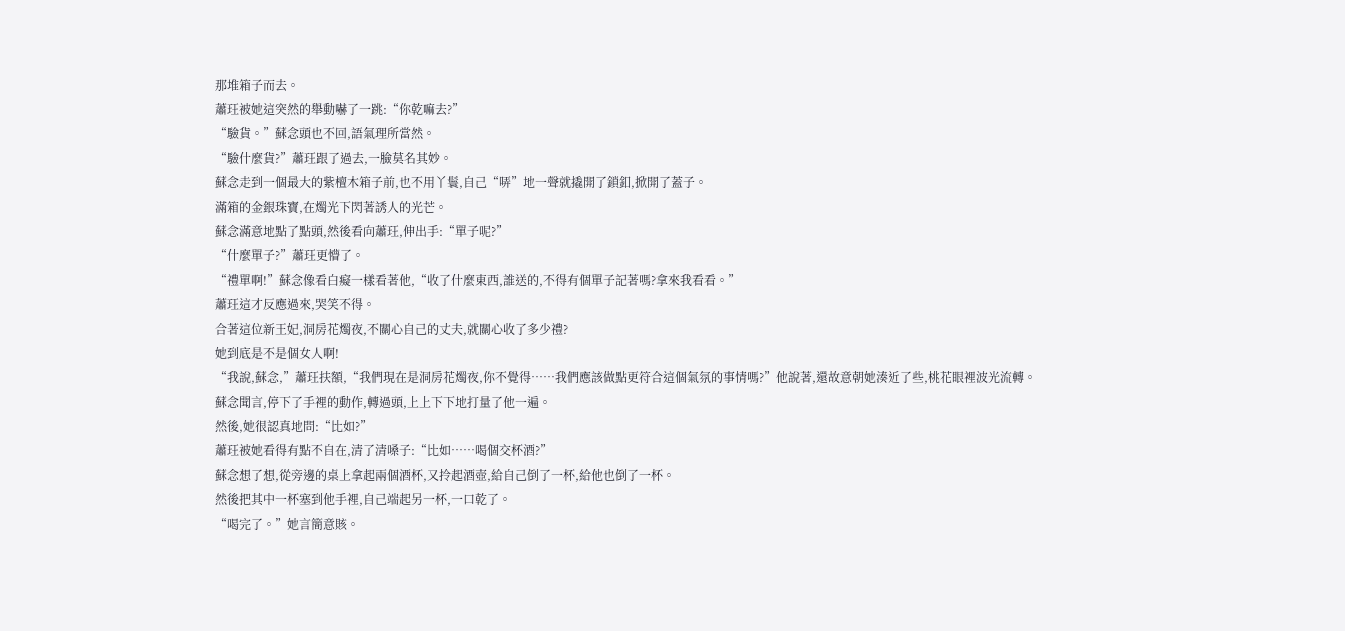那堆箱子而去。
蕭玨被她這突然的舉動嚇了一跳:“你乾嘛去?”
“驗貨。”蘇念頭也不回,語氣理所當然。
“驗什麼貨?”蕭玨跟了過去,一臉莫名其妙。
蘇念走到一個最大的紫檀木箱子前,也不用丫鬟,自己“哢”地一聲就撬開了鎖釦,掀開了蓋子。
滿箱的金銀珠寶,在燭光下閃著誘人的光芒。
蘇念滿意地點了點頭,然後看向蕭玨,伸出手:“單子呢?”
“什麼單子?”蕭玨更懵了。
“禮單啊!”蘇念像看白癡一樣看著他,“收了什麼東西,誰送的,不得有個單子記著嗎?拿來我看看。”
蕭玨這才反應過來,哭笑不得。
合著這位新王妃,洞房花燭夜,不關心自己的丈夫,就關心收了多少禮?
她到底是不是個女人啊!
“我說,蘇念,”蕭玨扶額,“我們現在是洞房花燭夜,你不覺得……我們應該做點更符合這個氣氛的事情嗎?”他說著,還故意朝她湊近了些,桃花眼裡波光流轉。
蘇念聞言,停下了手裡的動作,轉過頭,上上下下地打量了他一遍。
然後,她很認真地問:“比如?”
蕭玨被她看得有點不自在,清了清嗓子:“比如……喝個交杯酒?”
蘇念想了想,從旁邊的桌上拿起兩個酒杯,又拎起酒壺,給自己倒了一杯,給他也倒了一杯。
然後把其中一杯塞到他手裡,自己端起另一杯,一口乾了。
“喝完了。”她言簡意賅。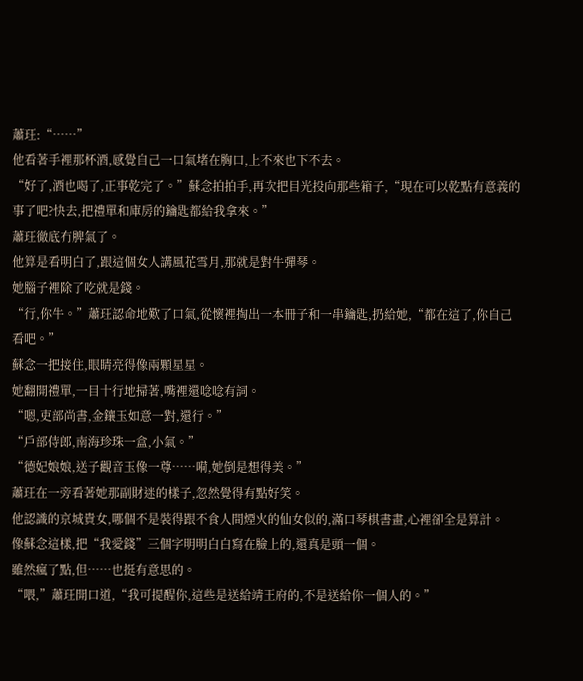蕭玨:“……”
他看著手裡那杯酒,感覺自己一口氣堵在胸口,上不來也下不去。
“好了,酒也喝了,正事乾完了。”蘇念拍拍手,再次把目光投向那些箱子,“現在可以乾點有意義的事了吧?快去,把禮單和庫房的鑰匙都給我拿來。”
蕭玨徹底冇脾氣了。
他算是看明白了,跟這個女人講風花雪月,那就是對牛彈琴。
她腦子裡除了吃就是錢。
“行,你牛。”蕭玨認命地歎了口氣,從懷裡掏出一本冊子和一串鑰匙,扔給她,“都在這了,你自己看吧。”
蘇念一把接住,眼睛亮得像兩顆星星。
她翻開禮單,一目十行地掃著,嘴裡還唸唸有詞。
“嗯,吏部尚書,金鑲玉如意一對,還行。”
“戶部侍郎,南海珍珠一盒,小氣。”
“德妃娘娘,送子觀音玉像一尊……嗬,她倒是想得美。”
蕭玨在一旁看著她那副財迷的樣子,忽然覺得有點好笑。
他認識的京城貴女,哪個不是裝得跟不食人間煙火的仙女似的,滿口琴棋書畫,心裡卻全是算計。
像蘇念這樣,把“我愛錢”三個字明明白白寫在臉上的,還真是頭一個。
雖然瘋了點,但……也挺有意思的。
“喂,”蕭玨開口道,“我可提醒你,這些是送給靖王府的,不是送給你一個人的。”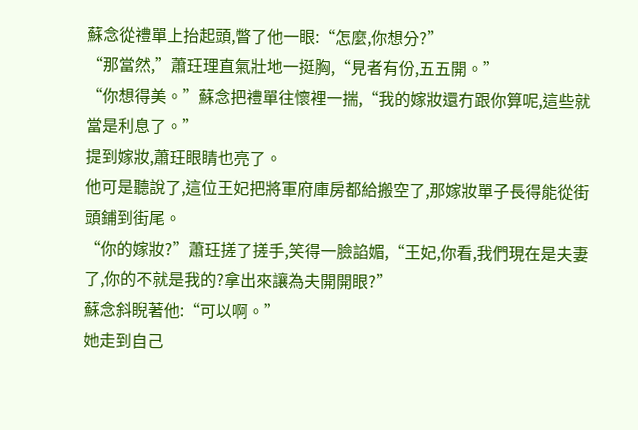蘇念從禮單上抬起頭,瞥了他一眼:“怎麼,你想分?”
“那當然,”蕭玨理直氣壯地一挺胸,“見者有份,五五開。”
“你想得美。”蘇念把禮單往懷裡一揣,“我的嫁妝還冇跟你算呢,這些就當是利息了。”
提到嫁妝,蕭玨眼睛也亮了。
他可是聽說了,這位王妃把將軍府庫房都給搬空了,那嫁妝單子長得能從街頭鋪到街尾。
“你的嫁妝?”蕭玨搓了搓手,笑得一臉諂媚,“王妃,你看,我們現在是夫妻了,你的不就是我的?拿出來讓為夫開開眼?”
蘇念斜睨著他:“可以啊。”
她走到自己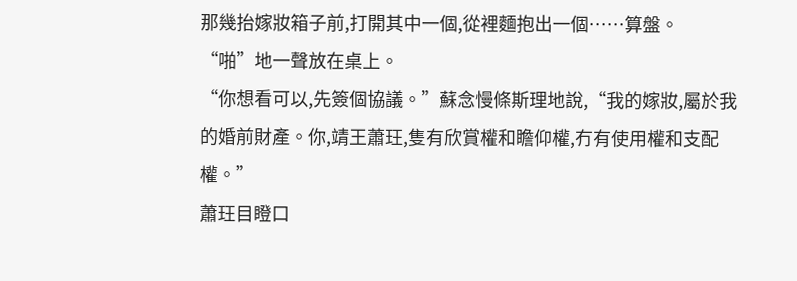那幾抬嫁妝箱子前,打開其中一個,從裡麵抱出一個……算盤。
“啪”地一聲放在桌上。
“你想看可以,先簽個協議。”蘇念慢條斯理地說,“我的嫁妝,屬於我的婚前財產。你,靖王蕭玨,隻有欣賞權和瞻仰權,冇有使用權和支配權。”
蕭玨目瞪口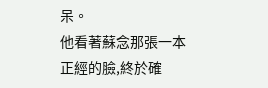呆。
他看著蘇念那張一本正經的臉,終於確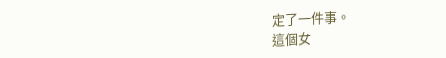定了一件事。
這個女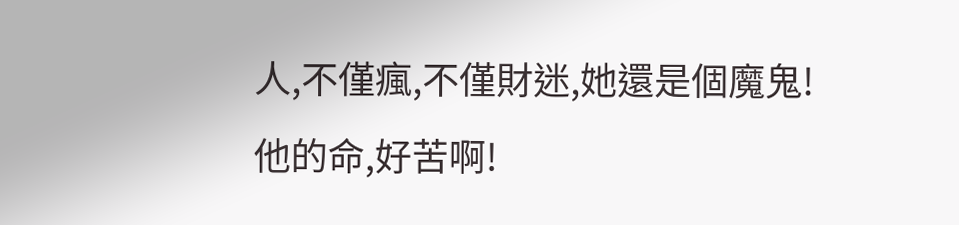人,不僅瘋,不僅財迷,她還是個魔鬼!
他的命,好苦啊!